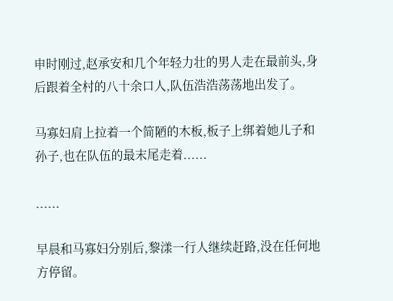申时刚过,赵承安和几个年轻力壮的男人走在最前头,身后跟着全村的八十余口人,队伍浩浩荡荡地出发了。

马寡妇肩上拉着一个简陋的木板,板子上绑着她儿子和孙子,也在队伍的最末尾走着......

......

早晨和马寡妇分别后,黎漾一行人继续赶路,没在任何地方停留。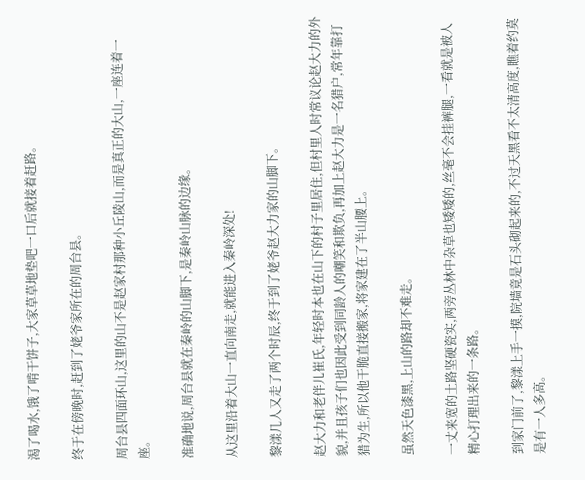渴了喝水,饿了啃干饼子,大家草草地垫吧一口后就接着赶路。

终于在傍晚时,赶到了姥爷家所在的周台县。

周台县四面环山,这里的山不是赵家村那种小丘陵山,而是真正的大山,一座连着一座。

准确地说,周台县就在秦岭的山脚下,是秦岭山脉的边缘。

从这里沿着大山一直向南走,就能进入秦岭深处!

黎漾几人又走了两个时辰,终于到了姥爷赵大力家的山脚下。

赵大力和老伴儿崔氏,年轻时本也在山下的村子里居住,但村里人时常议论赵大力的外貌,并且孩子们也因此受到同龄人的嘲笑和欺负,再加上赵大力是一名猎户,常年靠打猎为生,所以他干脆直接搬家,将家建在了半山腰上。

虽然天色漆黑,上山的路却不难走。

一丈来宽的土路坚硬瓷实,两旁丛林中杂草也矮矮的,丝毫不会挂裤腿,一看就是被人精心打理出来的一条路。

到家门前了,黎漾上手一摸,院墙竟是石头砌起来的,不过天黑看不太清高度,瞧着约莫是有一人多高。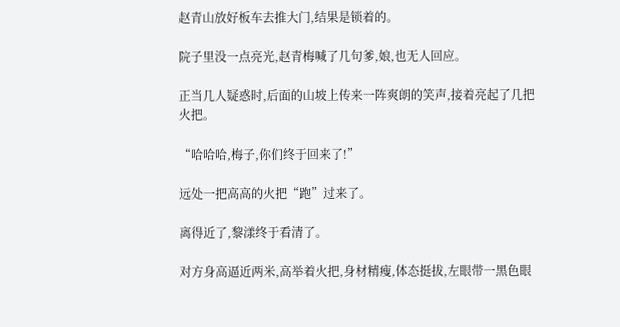赵青山放好板车去推大门,结果是锁着的。

院子里没一点亮光,赵青梅喊了几句爹,娘,也无人回应。

正当几人疑惑时,后面的山坡上传来一阵爽朗的笑声,接着亮起了几把火把。

“哈哈哈,梅子,你们终于回来了!”

远处一把高高的火把“跑”过来了。

离得近了,黎漾终于看清了。

对方身高逼近两米,高举着火把,身材精瘦,体态挺拔,左眼带一黑色眼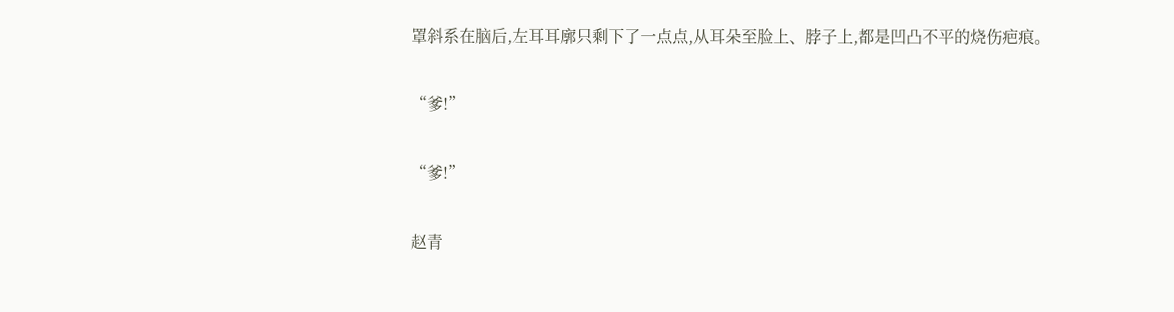罩斜系在脑后,左耳耳廓只剩下了一点点,从耳朵至脸上、脖子上,都是凹凸不平的烧伤疤痕。

“爹!”

“爹!”

赵青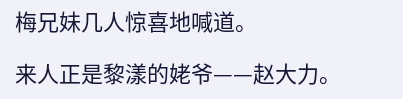梅兄妹几人惊喜地喊道。

来人正是黎漾的姥爷——赵大力。